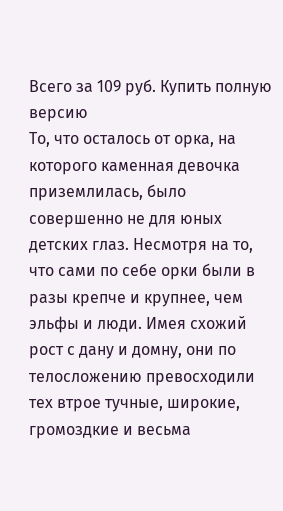Всего за 109 руб. Купить полную версию
То, что осталось от орка, на которого каменная девочка приземлилась, было совершенно не для юных детских глаз. Несмотря на то, что сами по себе орки были в разы крепче и крупнее, чем эльфы и люди. Имея схожий рост с дану и домну, они по телосложению превосходили тех втрое тучные, широкие, громоздкие и весьма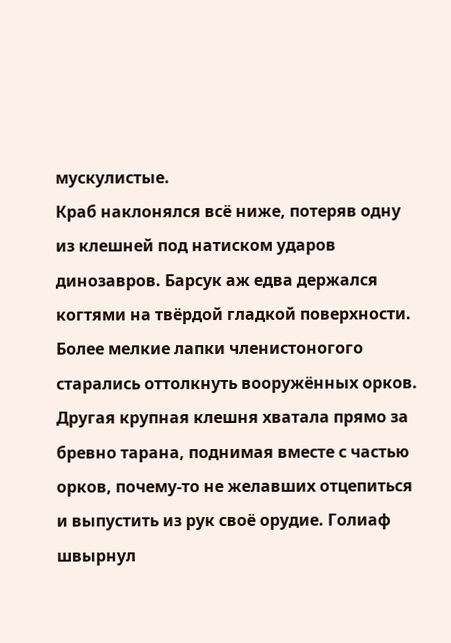мускулистые.
Краб наклонялся всё ниже, потеряв одну из клешней под натиском ударов динозавров. Барсук аж едва держался когтями на твёрдой гладкой поверхности. Более мелкие лапки членистоногого старались оттолкнуть вооружённых орков. Другая крупная клешня хватала прямо за бревно тарана, поднимая вместе с частью орков, почему-то не желавших отцепиться и выпустить из рук своё орудие. Голиаф швырнул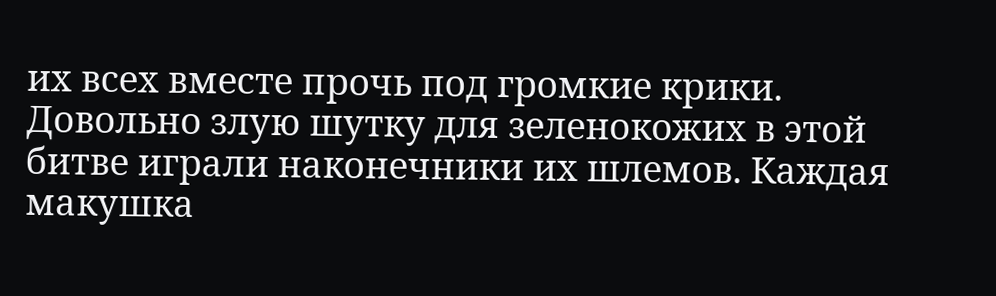их всех вместе прочь под громкие крики.
Довольно злую шутку для зеленокожих в этой битве играли наконечники их шлемов. Каждая макушка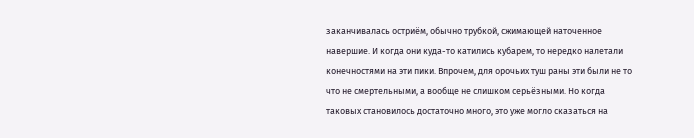заканчивалась остриём, обычно трубкой, сжимающей наточенное навершие. И когда они куда-то катились кубарем, то нередко налетали конечностями на эти пики. Впрочем, для орочьих туш раны эти были не то что не смертельными, а вообще не слишком серьёзными. Но когда таковых становилось достаточно много, это уже могло сказаться на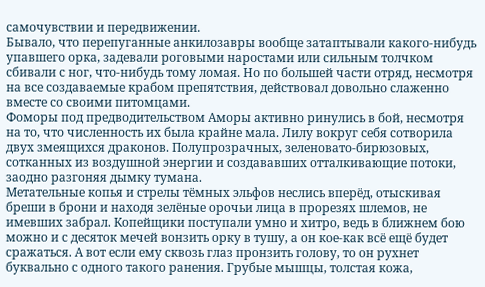самочувствии и передвижении.
Бывало, что перепуганные анкилозавры вообще затаптывали какого-нибудь упавшего орка, задевали роговыми наростами или сильным толчком сбивали с ног, что-нибудь тому ломая. Но по большей части отряд, несмотря на все создаваемые крабом препятствия, действовал довольно слаженно вместе со своими питомцами.
Фоморы под предводительством Аморы активно ринулись в бой, несмотря на то, что численность их была крайне мала. Лилу вокруг себя сотворила двух змеящихся драконов. Полупрозрачных, зеленовато-бирюзовых, сотканных из воздушной энергии и создававших отталкивающие потоки, заодно разгоняя дымку тумана.
Метательные копья и стрелы тёмных эльфов неслись вперёд, отыскивая бреши в брони и находя зелёные орочьи лица в прорезях шлемов, не имевших забрал. Копейщики поступали умно и хитро, ведь в ближнем бою можно и с десяток мечей вонзить орку в тушу, а он кое-как всё ещё будет сражаться. А вот если ему сквозь глаз пронзить голову, то он рухнет буквально с одного такого ранения. Грубые мышцы, толстая кожа,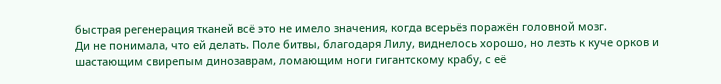быстрая регенерация тканей всё это не имело значения, когда всерьёз поражён головной мозг.
Ди не понимала, что ей делать. Поле битвы, благодаря Лилу, виднелось хорошо, но лезть к куче орков и шастающим свирепым динозаврам, ломающим ноги гигантскому крабу, с её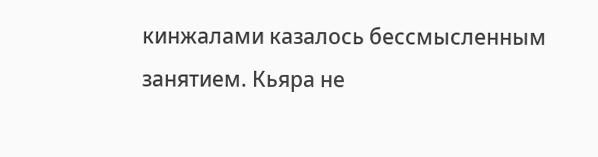кинжалами казалось бессмысленным занятием. Кьяра не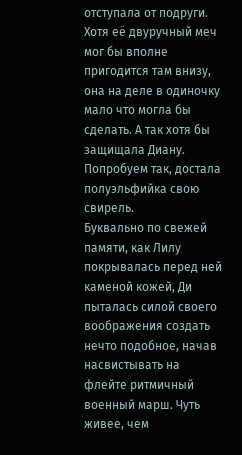отступала от подруги. Хотя её двуручный меч мог бы вполне пригодится там внизу, она на деле в одиночку мало что могла бы сделать. А так хотя бы защищала Диану.
Попробуем так, достала полуэльфийка свою свирель.
Буквально по свежей памяти, как Лилу покрывалась перед ней каменой кожей, Ди пыталась силой своего воображения создать нечто подобное, начав насвистывать на флейте ритмичный военный марш. Чуть живее, чем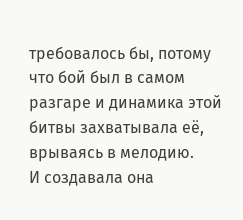требовалось бы, потому что бой был в самом разгаре и динамика этой битвы захватывала её, врываясь в мелодию.
И создавала она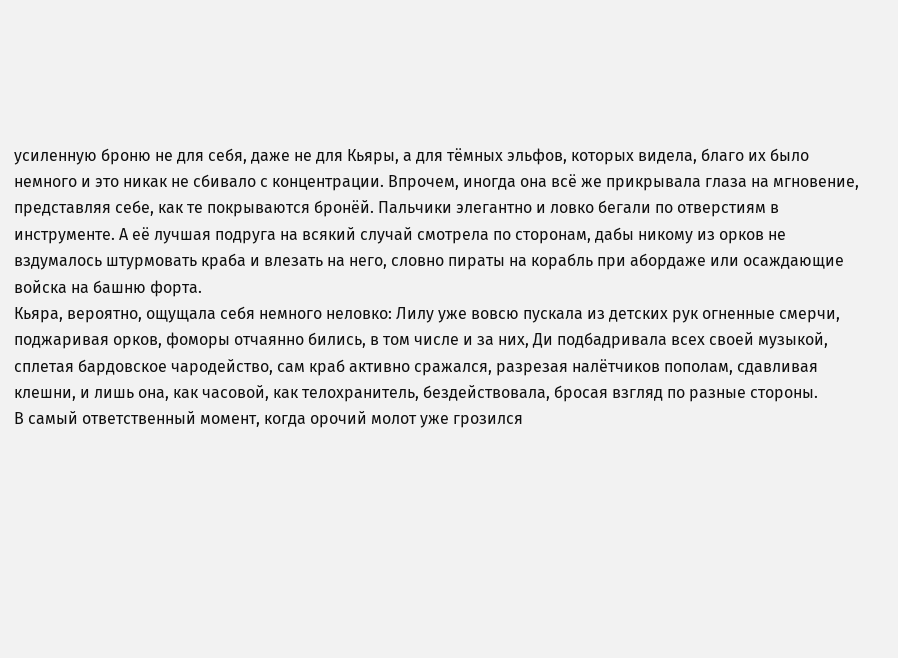усиленную броню не для себя, даже не для Кьяры, а для тёмных эльфов, которых видела, благо их было немного и это никак не сбивало с концентрации. Впрочем, иногда она всё же прикрывала глаза на мгновение, представляя себе, как те покрываются бронёй. Пальчики элегантно и ловко бегали по отверстиям в инструменте. А её лучшая подруга на всякий случай смотрела по сторонам, дабы никому из орков не вздумалось штурмовать краба и влезать на него, словно пираты на корабль при абордаже или осаждающие войска на башню форта.
Кьяра, вероятно, ощущала себя немного неловко: Лилу уже вовсю пускала из детских рук огненные смерчи, поджаривая орков, фоморы отчаянно бились, в том числе и за них, Ди подбадривала всех своей музыкой, сплетая бардовское чародейство, сам краб активно сражался, разрезая налётчиков пополам, сдавливая клешни, и лишь она, как часовой, как телохранитель, бездействовала, бросая взгляд по разные стороны.
В самый ответственный момент, когда орочий молот уже грозился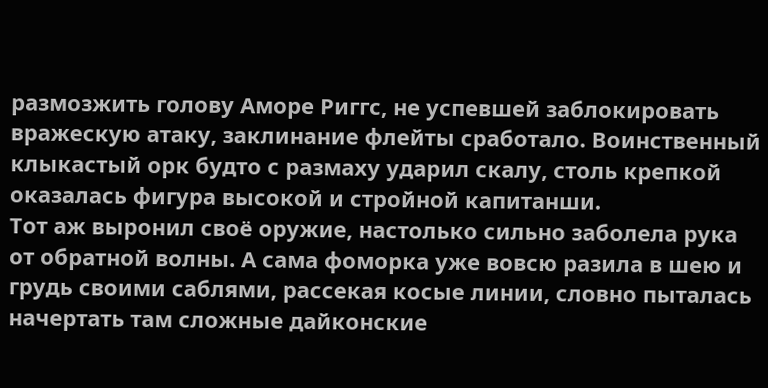размозжить голову Аморе Риггс, не успевшей заблокировать вражескую атаку, заклинание флейты сработало. Воинственный клыкастый орк будто с размаху ударил скалу, столь крепкой оказалась фигура высокой и стройной капитанши.
Тот аж выронил своё оружие, настолько сильно заболела рука от обратной волны. А сама фоморка уже вовсю разила в шею и грудь своими саблями, рассекая косые линии, словно пыталась начертать там сложные дайконские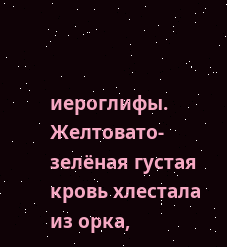иероглифы. Желтовато-зелёная густая кровь хлестала из орка,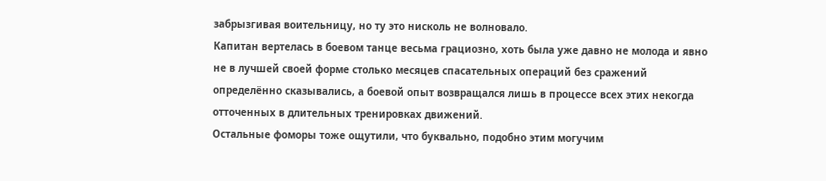забрызгивая воительницу, но ту это нисколь не волновало.
Капитан вертелась в боевом танце весьма грациозно, хоть была уже давно не молода и явно не в лучшей своей форме столько месяцев спасательных операций без сражений определённо сказывались, а боевой опыт возвращался лишь в процессе всех этих некогда отточенных в длительных тренировках движений.
Остальные фоморы тоже ощутили, что буквально, подобно этим могучим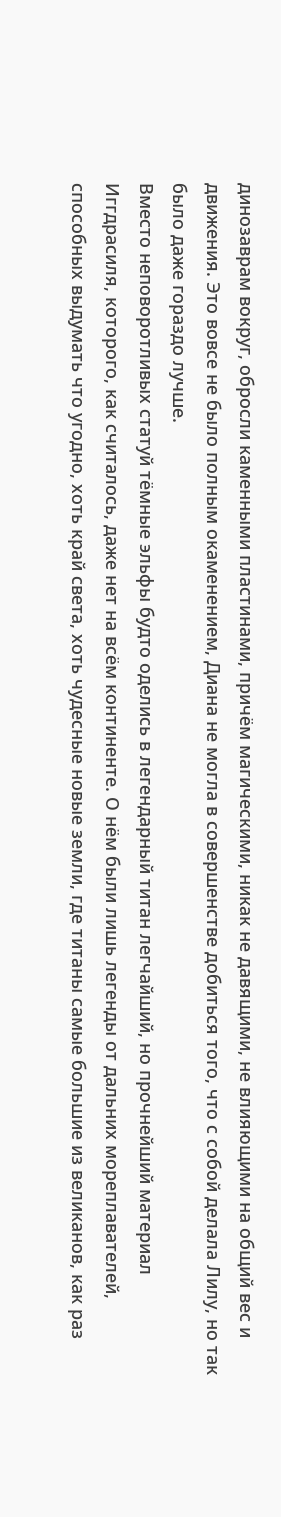динозаврам вокруг, обросли каменными пластинами, причём магическими, никак не давящими, не влияющими на общий вес и движения. Это вовсе не было полным окаменением, Диана не могла в совершенстве добиться того, что с собой делала Лилу, но так было даже гораздо лучше.
Вместо неповоротливых статуй тёмные эльфы будто оделись в легендарный титан легчайший, но прочнейший материал Иггдрасиля, которого, как считалось, даже нет на всём континенте. О нём были лишь легенды от дальних мореплавателей, способных выдумать что угодно, хоть край света, хоть чудесные новые земли, где титаны самые большие из великанов, как раз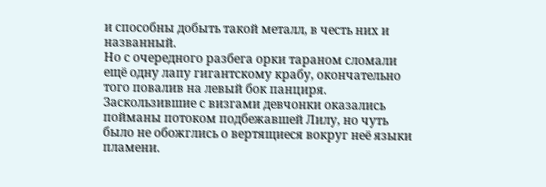и способны добыть такой металл, в честь них и названный.
Но с очередного разбега орки тараном сломали ещё одну лапу гигантскому крабу, окончательно того повалив на левый бок панциря. Заскользившие с визгами девчонки оказались пойманы потоком подбежавшей Лилу, но чуть было не обожглись о вертящиеся вокруг неё языки пламени.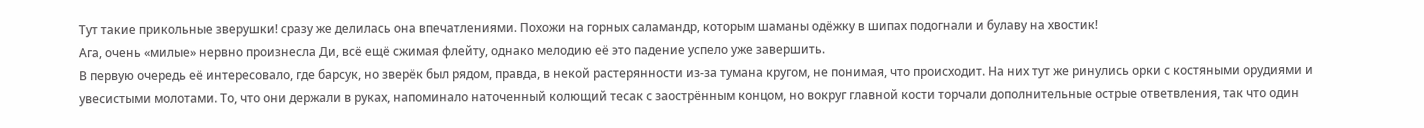Тут такие прикольные зверушки! сразу же делилась она впечатлениями. Похожи на горных саламандр, которым шаманы одёжку в шипах подогнали и булаву на хвостик!
Ага, очень «милые» нервно произнесла Ди, всё ещё сжимая флейту, однако мелодию её это падение успело уже завершить.
В первую очередь её интересовало, где барсук, но зверёк был рядом, правда, в некой растерянности из-за тумана кругом, не понимая, что происходит. На них тут же ринулись орки с костяными орудиями и увесистыми молотами. То, что они держали в руках, напоминало наточенный колющий тесак с заострённым концом, но вокруг главной кости торчали дополнительные острые ответвления, так что один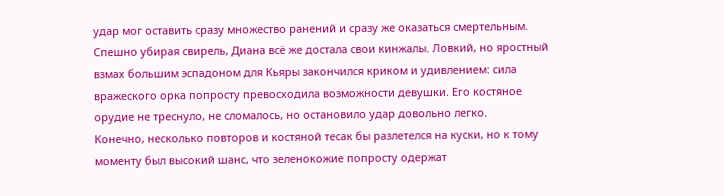удар мог оставить сразу множество ранений и сразу же оказаться смертельным.
Спешно убирая свирель, Диана всё же достала свои кинжалы. Ловкий, но яростный взмах большим эспадоном для Кьяры закончился криком и удивлением: сила вражеского орка попросту превосходила возможности девушки. Его костяное орудие не треснуло, не сломалось, но остановило удар довольно легко.
Конечно, несколько повторов и костяной тесак бы разлетелся на куски, но к тому моменту был высокий шанс, что зеленокожие попросту одержат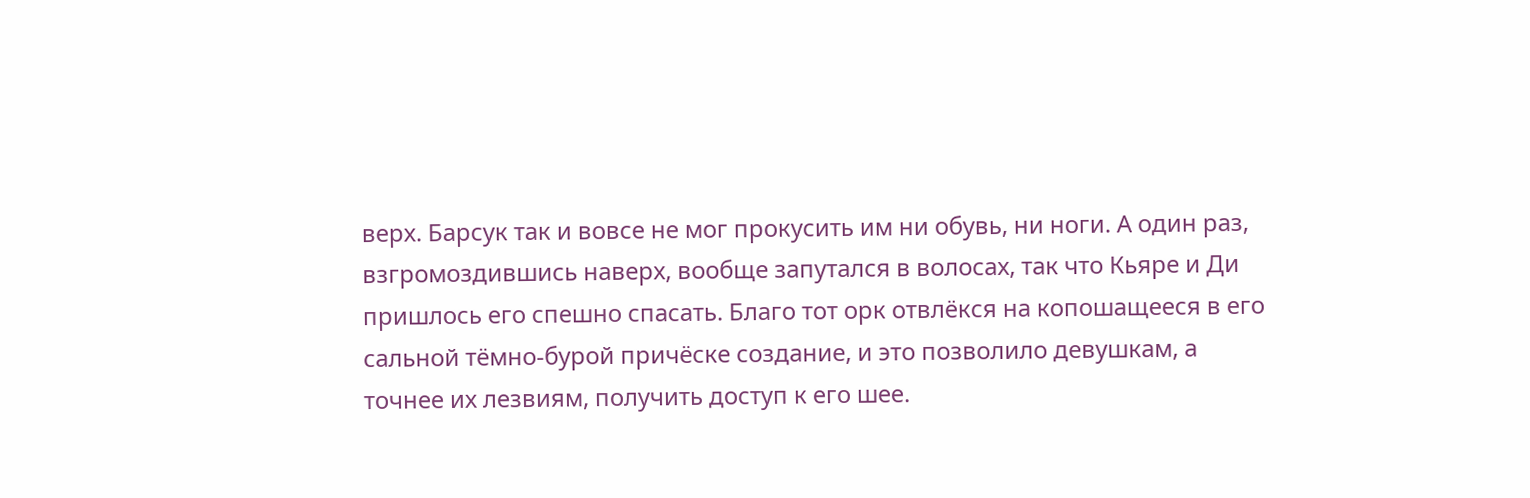верх. Барсук так и вовсе не мог прокусить им ни обувь, ни ноги. А один раз, взгромоздившись наверх, вообще запутался в волосах, так что Кьяре и Ди пришлось его спешно спасать. Благо тот орк отвлёкся на копошащееся в его сальной тёмно-бурой причёске создание, и это позволило девушкам, а точнее их лезвиям, получить доступ к его шее.